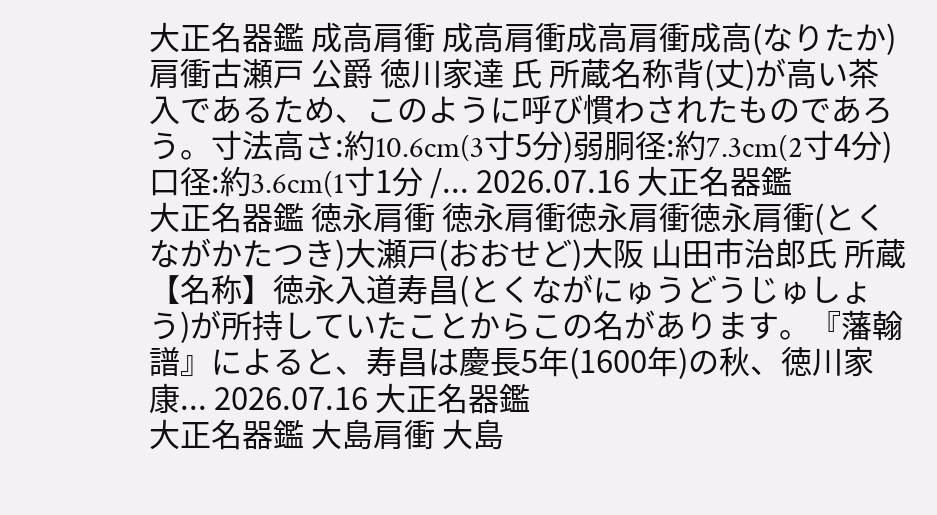大正名器鑑 成高肩衝 成高肩衝成高肩衝成高(なりたか)肩衝古瀬戸 公爵 徳川家達 氏 所蔵名称背(丈)が高い茶入であるため、このように呼び慣わされたものであろう。寸法高さ:約10.6cm(3寸5分)弱胴径:約7.3cm(2寸4分)口径:約3.6cm(1寸1分 /... 2026.07.16 大正名器鑑
大正名器鑑 徳永肩衝 徳永肩衝徳永肩衝徳永肩衝(とくながかたつき)大瀬戸(おおせど)大阪 山田市治郎氏 所蔵【名称】徳永入道寿昌(とくながにゅうどうじゅしょう)が所持していたことからこの名があります。『藩翰譜』によると、寿昌は慶長5年(1600年)の秋、徳川家康... 2026.07.16 大正名器鑑
大正名器鑑 大島肩衝 大島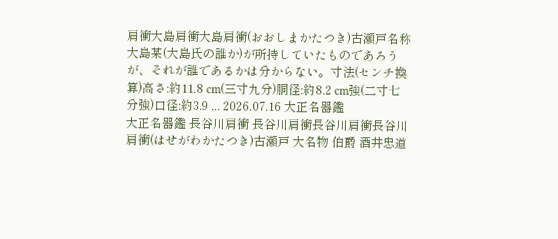肩衝大島肩衝大島肩衝(おおしまかたつき)古瀬戸名称大島某(大島氏の誰か)が所持していたものであろうが、それが誰であるかは分からない。寸法(センチ換算)高さ:約11.8 cm(三寸九分)胴径:約8.2 cm強(二寸七分強)口径:約3.9 ... 2026.07.16 大正名器鑑
大正名器鑑 長谷川肩衝 長谷川肩衝長谷川肩衝長谷川肩衝(はせがわかたつき)古瀬戸 大名物 伯爵 酒井忠道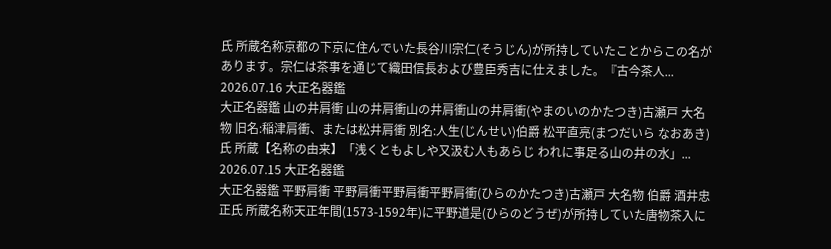氏 所蔵名称京都の下京に住んでいた長谷川宗仁(そうじん)が所持していたことからこの名があります。宗仁は茶事を通じて織田信長および豊臣秀吉に仕えました。『古今茶人... 2026.07.16 大正名器鑑
大正名器鑑 山の井肩衝 山の井肩衝山の井肩衝山の井肩衝(やまのいのかたつき)古瀬戸 大名物 旧名:稲津肩衝、または松井肩衝 別名:人生(じんせい)伯爵 松平直亮(まつだいら なおあき)氏 所蔵【名称の由来】「浅くともよしや又汲む人もあらじ われに事足る山の井の水」... 2026.07.15 大正名器鑑
大正名器鑑 平野肩衝 平野肩衝平野肩衝平野肩衝(ひらのかたつき)古瀬戸 大名物 伯爵 酒井忠正氏 所蔵名称天正年間(1573-1592年)に平野道是(ひらのどうぜ)が所持していた唐物茶入に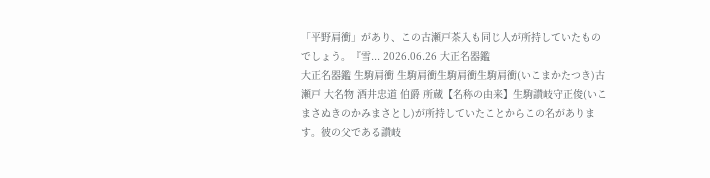「平野肩衝」があり、この古瀬戸茶入も同じ人が所持していたものでしょう。『雪... 2026.06.26 大正名器鑑
大正名器鑑 生駒肩衝 生駒肩衝生駒肩衝生駒肩衝(いこまかたつき)古瀬戸 大名物 酒井忠道 伯爵 所蔵【名称の由来】生駒讃岐守正俊(いこまさぬきのかみまさとし)が所持していたことからこの名があります。彼の父である讃岐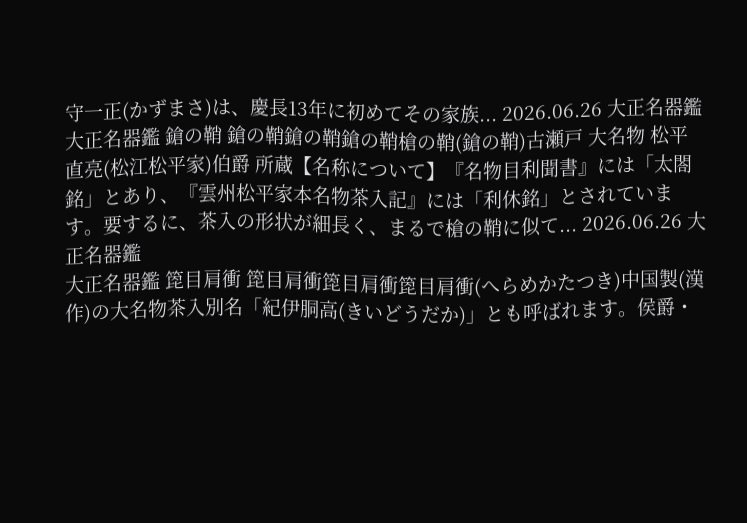守一正(かずまさ)は、慶長13年に初めてその家族... 2026.06.26 大正名器鑑
大正名器鑑 鎗の鞘 鎗の鞘鎗の鞘鎗の鞘槍の鞘(鎗の鞘)古瀬戸 大名物 松平直亮(松江松平家)伯爵 所蔵【名称について】『名物目利聞書』には「太閤銘」とあり、『雲州松平家本名物茶入記』には「利休銘」とされています。要するに、茶入の形状が細長く、まるで槍の鞘に似て... 2026.06.26 大正名器鑑
大正名器鑑 箆目肩衝 箆目肩衝箆目肩衝箆目肩衝(へらめかたつき)中国製(漢作)の大名物茶入別名「紀伊胴高(きいどうだか)」とも呼ばれます。侯爵・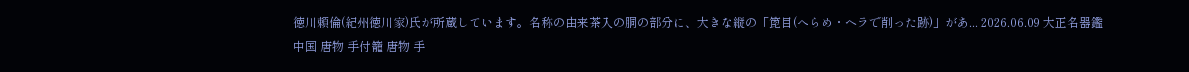徳川頼倫(紀州徳川家)氏が所蔵しています。名称の由来茶入の胴の部分に、大きな縦の「箆目(へらめ・ヘラで削った跡)」があ... 2026.06.09 大正名器鑑
中国 唐物 手付籠 唐物 手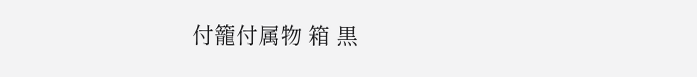付籠付属物 箱 黒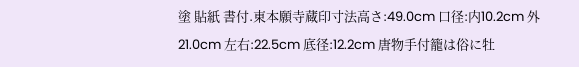塗 貼紙 書付.東本願寺蔵印寸法高さ:49.0cm 口径:内10.2cm 外21.0cm 左右:22.5cm 底径:12.2cm 唐物手付籠は俗に牡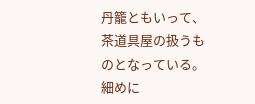丹籠ともいって、茶道具屋の扱うものとなっている。細めに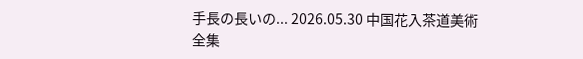手長の長いの... 2026.05.30 中国花入茶道美術全集